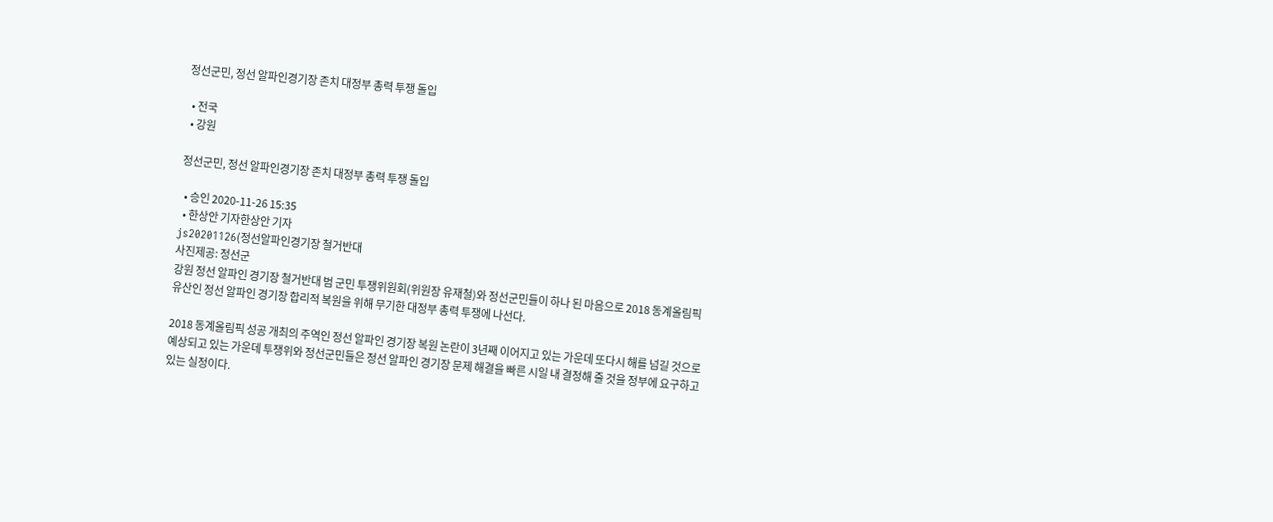정선군민, 정선 알파인경기장 존치 대정부 총력 투쟁 돌입

  • 전국
  • 강원

정선군민, 정선 알파인경기장 존치 대정부 총력 투쟁 돌입

  • 승인 2020-11-26 15:35
  • 한상안 기자한상안 기자
js20201126(정선알파인경기장 철거반대
사진제공: 정선군
강원 정선 알파인 경기장 철거반대 범 군민 투쟁위원회(위원장 유재철)와 정선군민들이 하나 된 마음으로 2018 동계올림픽 유산인 정선 알파인 경기장 합리적 복원을 위해 무기한 대정부 총력 투쟁에 나선다.

2018 동계올림픽 성공 개최의 주역인 정선 알파인 경기장 복원 논란이 3년째 이어지고 있는 가운데 또다시 해를 넘길 것으로 예상되고 있는 가운데 투쟁위와 정선군민들은 정선 알파인 경기장 문제 해결을 빠른 시일 내 결정해 줄 것을 정부에 요구하고 있는 실정이다.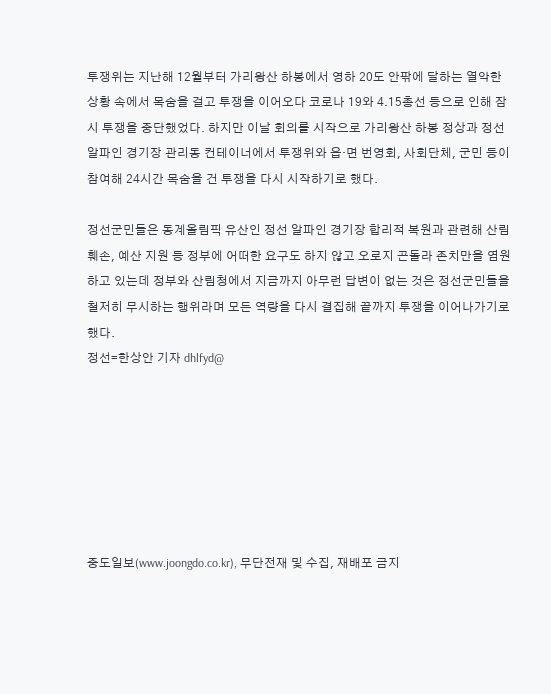투쟁위는 지난해 12월부터 가리왕산 하봉에서 영하 20도 안팎에 달하는 열악한 상황 속에서 목숨을 걸고 투쟁을 이어오다 코로나 19와 4.15총선 등으로 인해 잠시 투쟁을 중단했었다. 하지만 이날 회의를 시작으로 가리왕산 하봉 정상과 정선 알파인 경기장 관리동 컨테이너에서 투쟁위와 읍·면 번영회, 사회단체, 군민 등이 참여해 24시간 목숨을 건 투쟁을 다시 시작하기로 했다.

정선군민들은 동계올림픽 유산인 정선 알파인 경기장 합리적 복원과 관련해 산림 훼손, 예산 지원 등 정부에 어떠한 요구도 하지 않고 오로지 곤돌라 존치만을 염원하고 있는데 정부와 산림청에서 지금까지 아무런 답변이 없는 것은 정선군민들을 철저히 무시하는 행위라며 모든 역량을 다시 결집해 끝까지 투쟁을 이어나가기로 했다.
정선=한상안 기자 dhlfyd@







중도일보(www.joongdo.co.kr), 무단전재 및 수집, 재배포 금지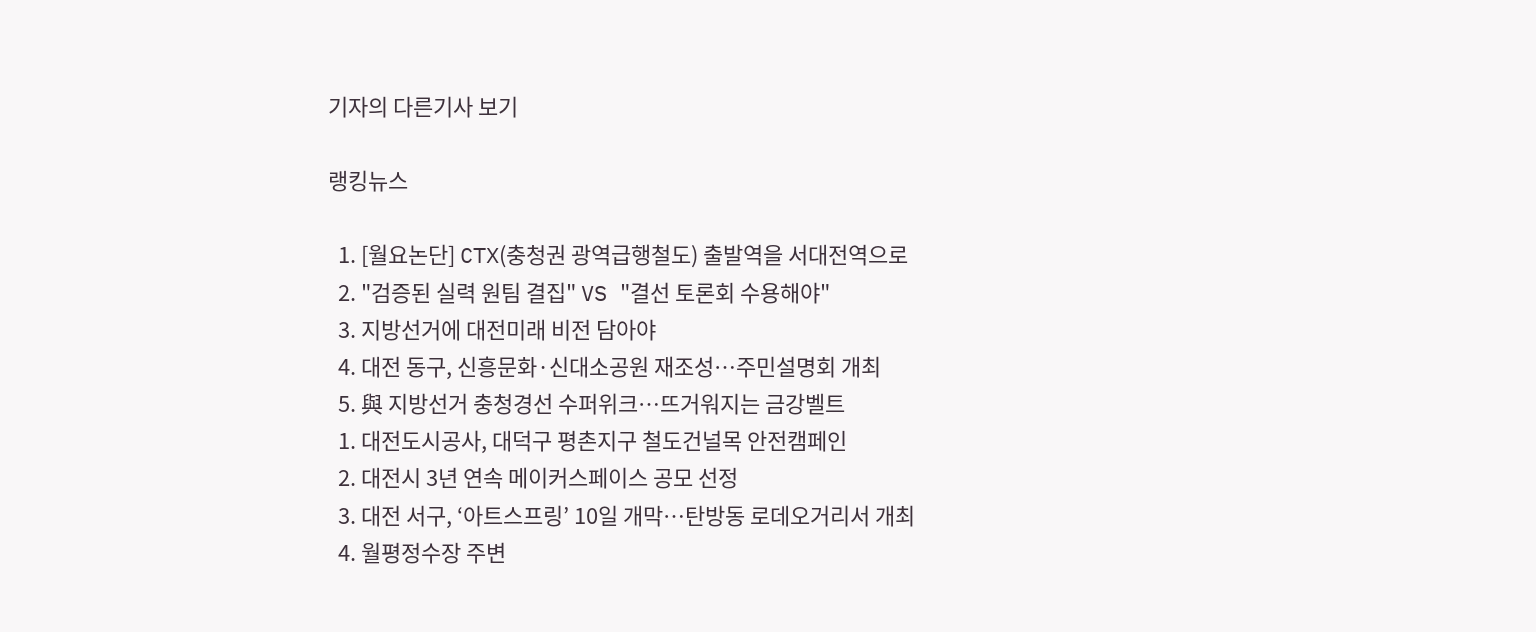기자의 다른기사 보기

랭킹뉴스

  1. [월요논단] CTX(충청권 광역급행철도) 출발역을 서대전역으로
  2. "검증된 실력 원팀 결집" VS "결선 토론회 수용해야"
  3. 지방선거에 대전미래 비전 담아야
  4. 대전 동구, 신흥문화·신대소공원 재조성…주민설명회 개최
  5. 與 지방선거 충청경선 수퍼위크…뜨거워지는 금강벨트
  1. 대전도시공사, 대덕구 평촌지구 철도건널목 안전캠페인
  2. 대전시 3년 연속 메이커스페이스 공모 선정
  3. 대전 서구, ‘아트스프링’ 10일 개막…탄방동 로데오거리서 개최
  4. 월평정수장 주변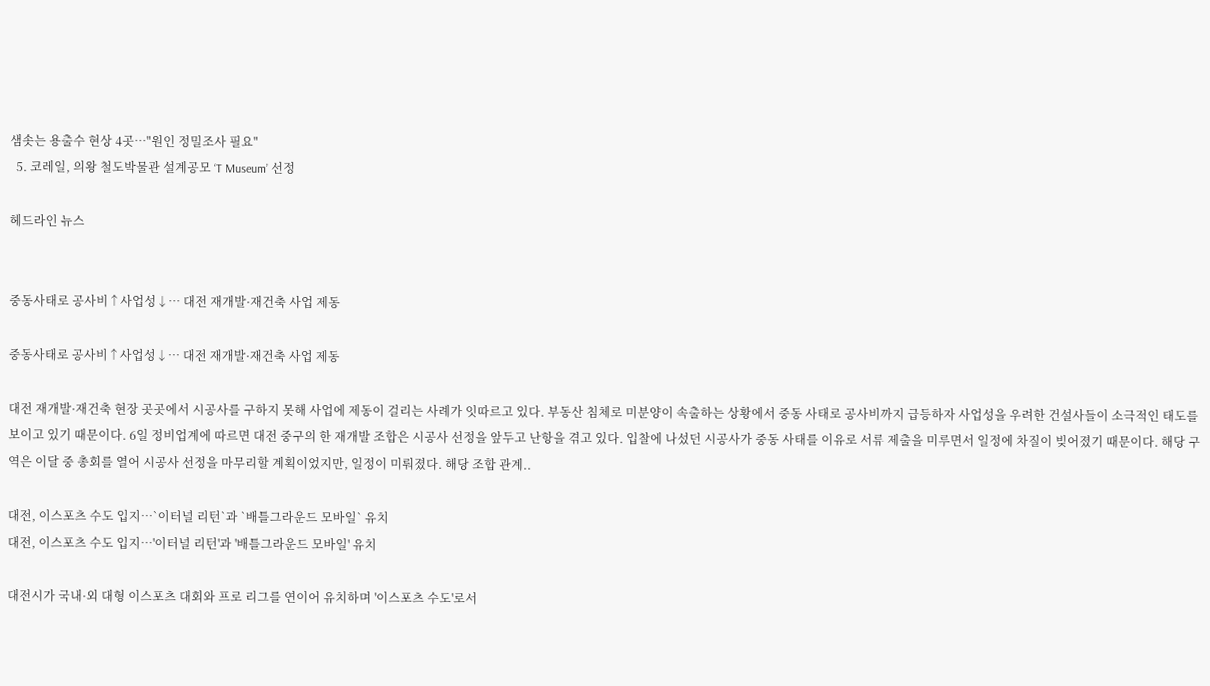샘솟는 용출수 현상 4곳…"원인 정밀조사 필요"
  5. 코레일, 의왕 철도박물관 설계공모 ‘T Museum’ 선정

헤드라인 뉴스


중동사태로 공사비↑사업성↓… 대전 재개발·재건축 사업 제동

중동사태로 공사비↑사업성↓… 대전 재개발·재건축 사업 제동

대전 재개발·재건축 현장 곳곳에서 시공사를 구하지 못해 사업에 제동이 걸리는 사례가 잇따르고 있다. 부동산 침체로 미분양이 속출하는 상황에서 중동 사태로 공사비까지 급등하자 사업성을 우려한 건설사들이 소극적인 태도를 보이고 있기 때문이다. 6일 정비업계에 따르면 대전 중구의 한 재개발 조합은 시공사 선정을 앞두고 난항을 겪고 있다. 입찰에 나섰던 시공사가 중동 사태를 이유로 서류 제출을 미루면서 일정에 차질이 빚어졌기 때문이다. 해당 구역은 이달 중 총회를 열어 시공사 선정을 마무리할 계획이었지만, 일정이 미뤄졌다. 해당 조합 관계..

대전, 이스포츠 수도 입지…`이터널 리턴`과 `배틀그라운드 모바일` 유치
대전, 이스포츠 수도 입지…'이터널 리턴'과 '배틀그라운드 모바일' 유치

대전시가 국내·외 대형 이스포츠 대회와 프로 리그를 연이어 유치하며 '이스포츠 수도'로서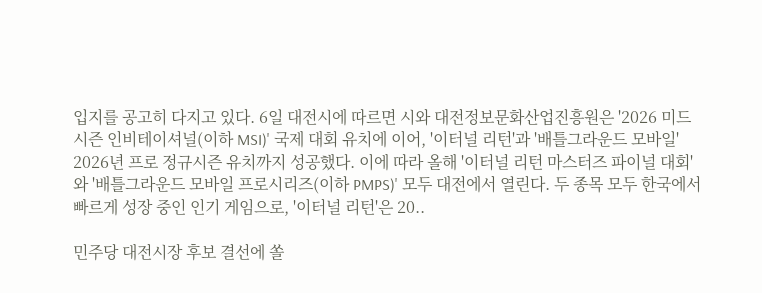입지를 공고히 다지고 있다. 6일 대전시에 따르면 시와 대전정보문화산업진흥원은 '2026 미드 시즌 인비테이셔널(이하 MSI)' 국제 대회 유치에 이어, '이터널 리턴'과 '배틀그라운드 모바일' 2026년 프로 정규시즌 유치까지 성공했다. 이에 따라 올해 '이터널 리턴 마스터즈 파이널 대회'와 '배틀그라운드 모바일 프로시리즈(이하 PMPS)' 모두 대전에서 열린다. 두 종목 모두 한국에서 빠르게 성장 중인 인기 게임으로, '이터널 리턴'은 20..

민주당 대전시장 후보 결선에 쏠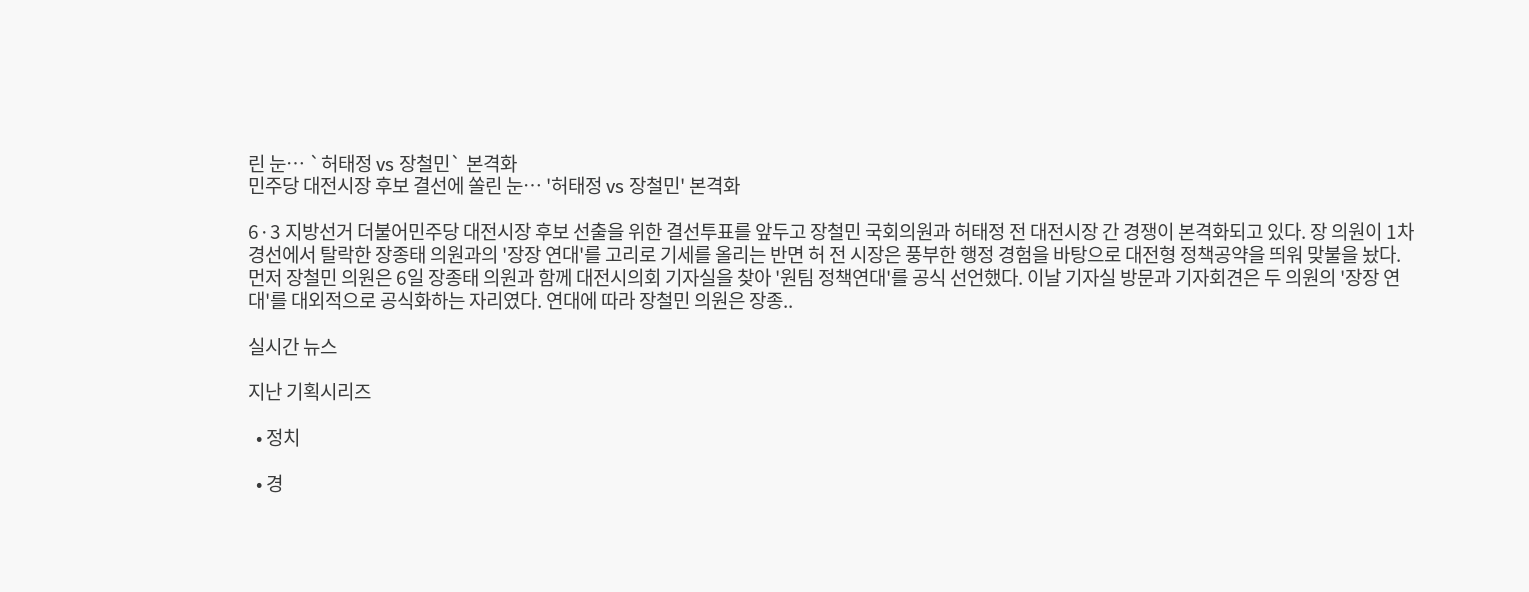린 눈… `허태정 vs 장철민` 본격화
민주당 대전시장 후보 결선에 쏠린 눈… '허태정 vs 장철민' 본격화

6·3 지방선거 더불어민주당 대전시장 후보 선출을 위한 결선투표를 앞두고 장철민 국회의원과 허태정 전 대전시장 간 경쟁이 본격화되고 있다. 장 의원이 1차 경선에서 탈락한 장종태 의원과의 '장장 연대'를 고리로 기세를 올리는 반면 허 전 시장은 풍부한 행정 경험을 바탕으로 대전형 정책공약을 띄워 맞불을 놨다. 먼저 장철민 의원은 6일 장종태 의원과 함께 대전시의회 기자실을 찾아 '원팀 정책연대'를 공식 선언했다. 이날 기자실 방문과 기자회견은 두 의원의 '장장 연대'를 대외적으로 공식화하는 자리였다. 연대에 따라 장철민 의원은 장종..

실시간 뉴스

지난 기획시리즈

  • 정치

  • 경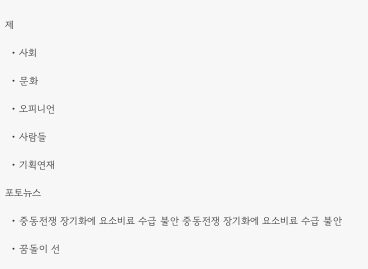제

  • 사회

  • 문화

  • 오피니언

  • 사람들

  • 기획연재

포토뉴스

  • 중동전쟁 장기화에 요소비료 수급 불안 중동전쟁 장기화에 요소비료 수급 불안

  • 꿈돌이 선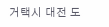거택시 대전 도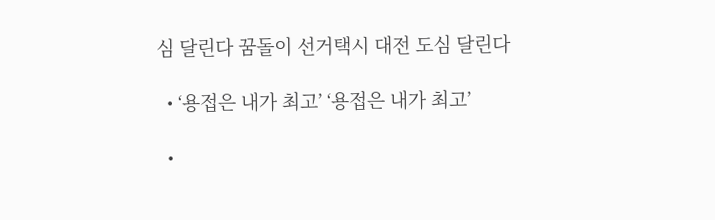심 달린다 꿈돌이 선거택시 대전 도심 달린다

  • ‘용접은 내가 최고’ ‘용접은 내가 최고’

  •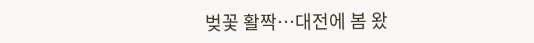벚꽃 활짝…대전에 봄 왔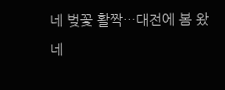네 벚꽃 활짝…대전에 봄 왔네